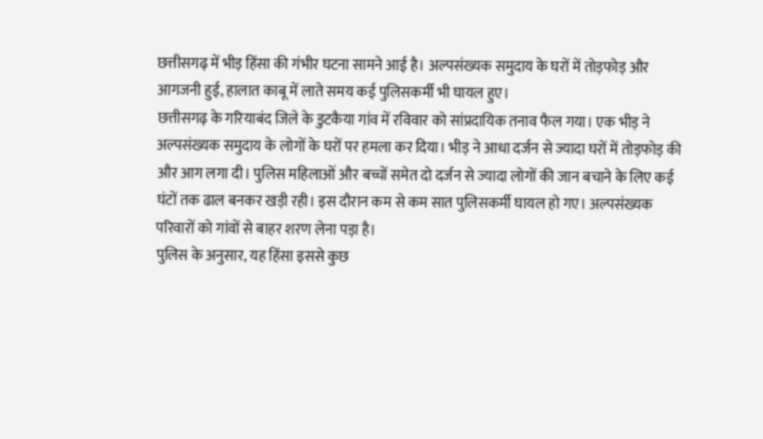छत्तीसगढ़ में भीड़ हिंसा की गंभीर घटना सामने आई है। अल्पसंख्यक समुदाय के घरों में तोड़फोड़ और आगजनी हुई, हालात काबू में लाते समय कई पुलिसकर्मी भी घायल हुए।
छत्तीसगढ़ के गरियाबंद जिले के डुटकैया गांव में रविवार को सांप्रदायिक तनाव फैल गया। एक भीड़ ने अल्पसंख्यक समुदाय के लोगों के घरों पर हमला कर दिया। भीड़ ने आधा दर्जन से ज्यादा घरों में तोड़फोड़ की और आग लगा दी। पुलिस महिलाओं और बच्चों समेत दो दर्जन से ज्यादा लोगों की जान बचाने के लिए कई घंटों तक ढाल बनकर खड़ी रही। इस दौरान कम से कम सात पुलिसकर्मी घायल हो गए। अल्पसंख्यक परिवारों को गांवों से बाहर शरण लेना पड़ा है।
पुलिस के अनुसार, यह हिंसा इससे कुछ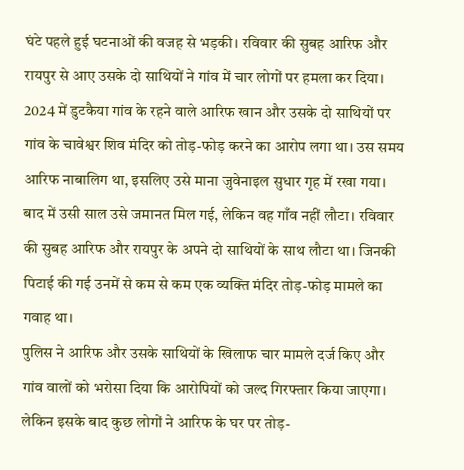घंटे पहले हुई घटनाओं की वजह से भड़की। रविवार की सुबह आरिफ और रायपुर से आए उसके दो साथियों ने गांव में चार लोगों पर हमला कर दिया। 2024 में डुटकैया गांव के रहने वाले आरिफ खान और उसके दो साथियों पर गांव के चावेश्वर शिव मंदिर को तोड़-फोड़ करने का आरोप लगा था। उस समय आरिफ नाबालिग था, इसलिए उसे माना जुवेनाइल सुधार गृह में रखा गया। बाद में उसी साल उसे जमानत मिल गई, लेकिन वह गाँव नहीं लौटा। रविवार की सुबह आरिफ और रायपुर के अपने दो साथियों के साथ लौटा था। जिनकी पिटाई की गई उनमें से कम से कम एक व्यक्ति मंदिर तोड़-फोड़ मामले का गवाह था।
पुलिस ने आरिफ और उसके साथियों के खिलाफ चार मामले दर्ज किए और गांव वालों को भरोसा दिया कि आरोपियों को जल्द गिरफ्तार किया जाएगा। लेकिन इसके बाद कुछ लोगों ने आरिफ के घर पर तोड़-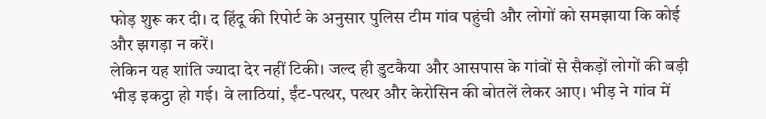फोड़ शुरू कर दी। द हिंदू की रिपोर्ट के अनुसार पुलिस टीम गांव पहुंची और लोगों को समझाया कि कोई और झगड़ा न करें।
लेकिन यह शांति ज्यादा देर नहीं टिकी। जल्द ही डुटकैया और आसपास के गांवों से सैकड़ों लोगों की बड़ी भीड़ इकट्ठा हो गई। वे लाठियां, ईंट-पत्थर, पत्थर और केरोसिन की बोतलें लेकर आए। भीड़ ने गांव में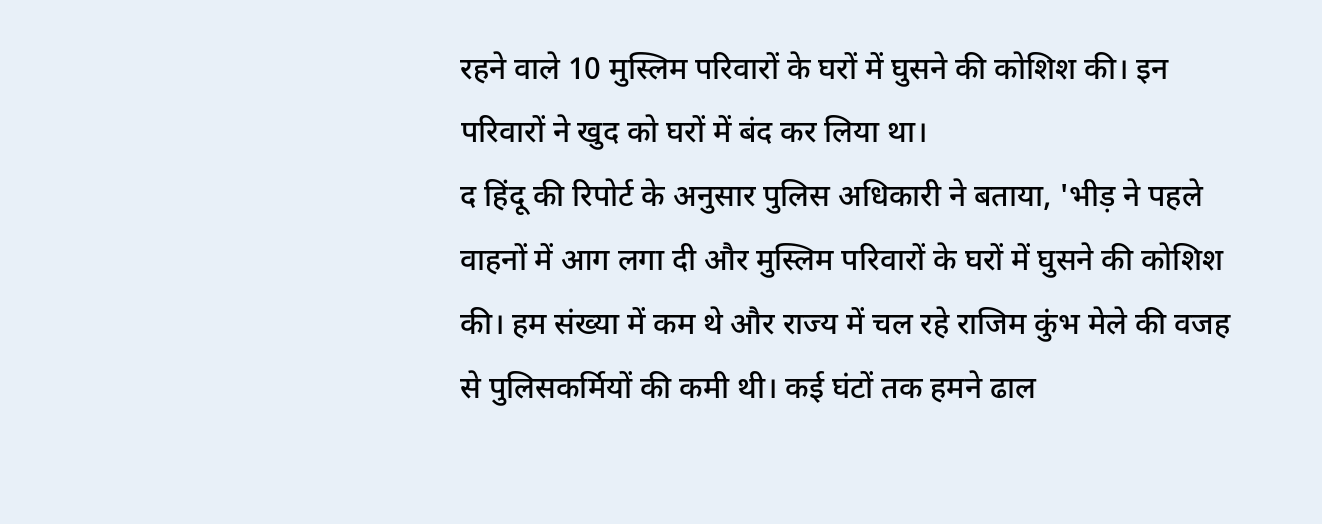रहने वाले 10 मुस्लिम परिवारों के घरों में घुसने की कोशिश की। इन परिवारों ने खुद को घरों में बंद कर लिया था।
द हिंदू की रिपोर्ट के अनुसार पुलिस अधिकारी ने बताया, 'भीड़ ने पहले वाहनों में आग लगा दी और मुस्लिम परिवारों के घरों में घुसने की कोशिश की। हम संख्या में कम थे और राज्य में चल रहे राजिम कुंभ मेले की वजह से पुलिसकर्मियों की कमी थी। कई घंटों तक हमने ढाल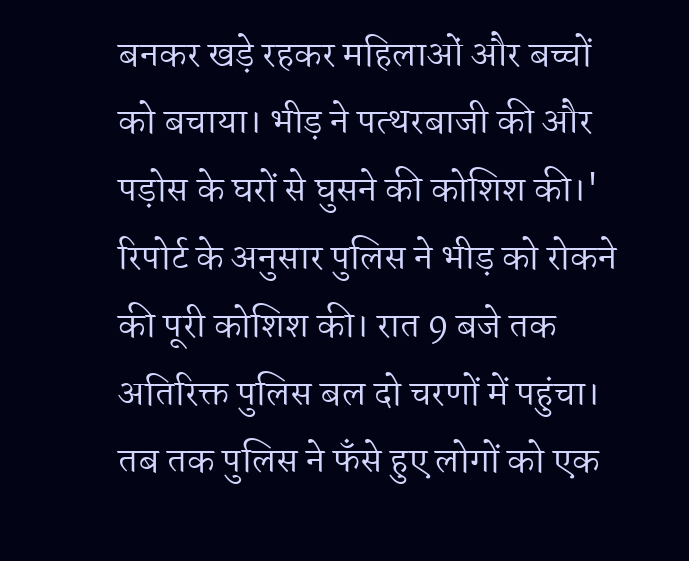बनकर खड़े रहकर महिलाओं और बच्चों को बचाया। भीड़ ने पत्थरबाजी की और पड़ोस के घरों से घुसने की कोशिश की।'
रिपोर्ट के अनुसार पुलिस ने भीड़ को रोकने की पूरी कोशिश की। रात 9 बजे तक अतिरिक्त पुलिस बल दो चरणों में पहुंचा। तब तक पुलिस ने फँसे हुए लोगों को एक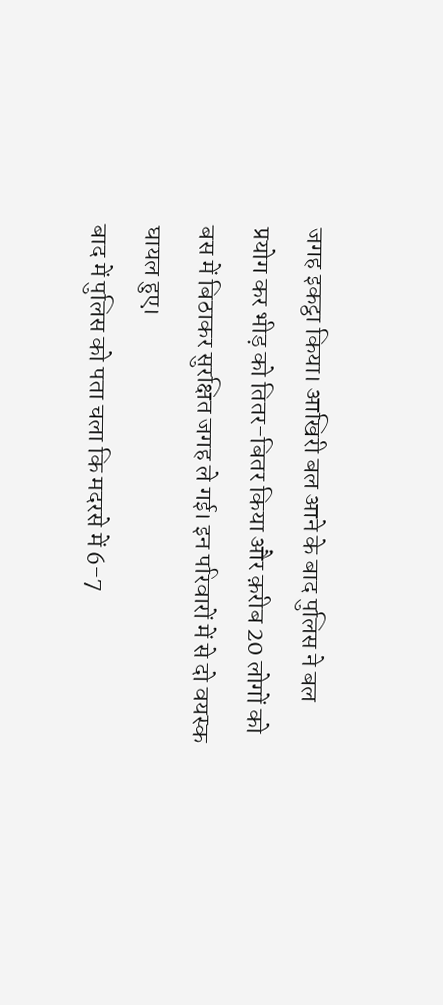जगह इकट्ठा किया। आखिरी बल आने के बाद पुलिस ने बल प्रयोग कर भीड़ को तितर-बितर किया और क़रीब 20 लोगों को बस में बिठाकर सुरक्षित जगह ले गई। इन परिवारों में से दो वयस्क घायल हुए।
बाद में पुलिस को पता चला कि मदरसे में 6-7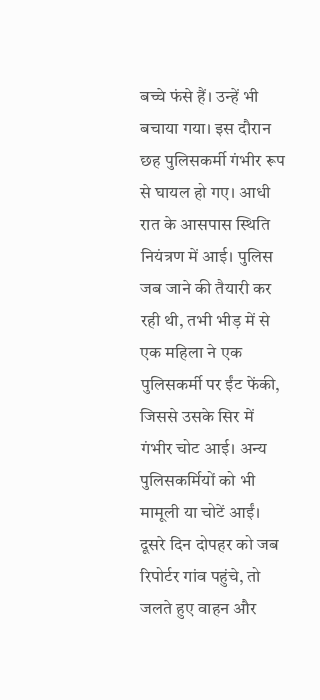बच्चे फंसे हैं। उन्हें भी बचाया गया। इस दौरान छह पुलिसकर्मी गंभीर रूप से घायल हो गए। आधी रात के आसपास स्थिति नियंत्रण में आई। पुलिस जब जाने की तैयारी कर रही थी, तभी भीड़ में से एक महिला ने एक पुलिसकर्मी पर ईंट फेंकी, जिससे उसके सिर में गंभीर चोट आई। अन्य पुलिसकर्मियों को भी मामूली या चोटें आईं।
दूसरे दिन दोपहर को जब रिपोर्टर गांव पहुंचे, तो जलते हुए वाहन और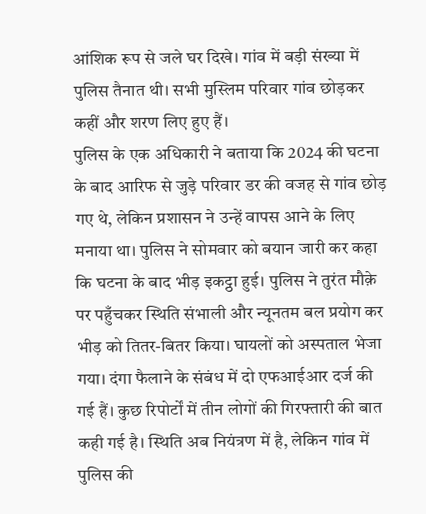आंशिक रूप से जले घर दिखे। गांव में बड़ी संख्या में पुलिस तैनात थी। सभी मुस्लिम परिवार गांव छोड़कर कहीं और शरण लिए हुए हैं।
पुलिस के एक अधिकारी ने बताया कि 2024 की घटना के बाद आरिफ से जुड़े परिवार डर की वजह से गांव छोड़ गए थे, लेकिन प्रशासन ने उन्हें वापस आने के लिए मनाया था। पुलिस ने सोमवार को बयान जारी कर कहा कि घटना के बाद भीड़ इकट्ठा हुई। पुलिस ने तुरंत मौक़े पर पहुँचकर स्थिति संभाली और न्यूनतम बल प्रयोग कर भीड़ को तितर-बितर किया। घायलों को अस्पताल भेजा गया। दंगा फैलाने के संबंध में दो एफआईआर दर्ज की गई हैं। कुछ रिपोर्टों में तीन लोगों की गिरफ्तारी की बात कही गई है। स्थिति अब नियंत्रण में है, लेकिन गांव में पुलिस की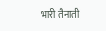भारी तैनाती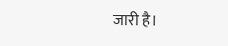जारी है।